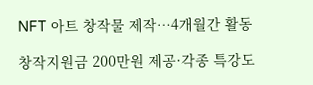NFT 아트 창작물 제작…4개월간 활동

창작지원금 200만원 제공·각종 특강도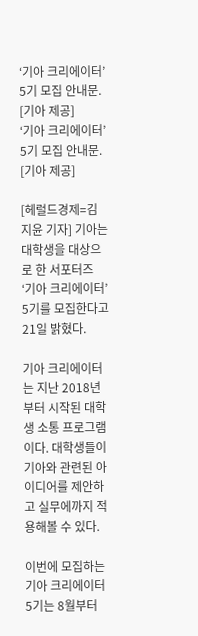‘기아 크리에이터’ 5기 모집 안내문. [기아 제공]
‘기아 크리에이터’ 5기 모집 안내문. [기아 제공]

[헤럴드경제=김지윤 기자] 기아는 대학생을 대상으로 한 서포터즈 ‘기아 크리에이터’ 5기를 모집한다고 21일 밝혔다.

기아 크리에이터는 지난 2018년부터 시작된 대학생 소통 프로그램이다. 대학생들이 기아와 관련된 아이디어를 제안하고 실무에까지 적용해볼 수 있다.

이번에 모집하는 기아 크리에이터 5기는 8월부터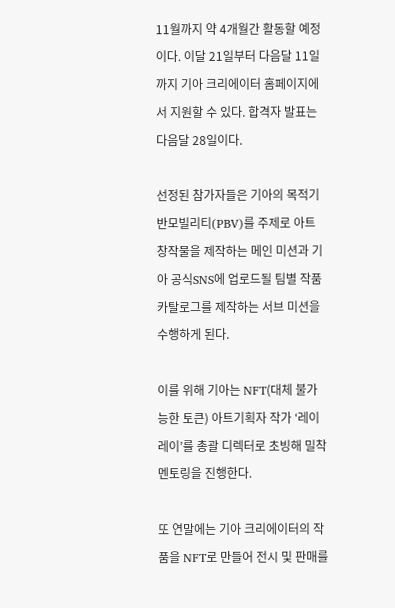11월까지 약 4개월간 활동할 예정이다. 이달 21일부터 다음달 11일까지 기아 크리에이터 홈페이지에서 지원할 수 있다. 합격자 발표는 다음달 28일이다.

선정된 참가자들은 기아의 목적기반모빌리티(PBV)를 주제로 아트 창작물을 제작하는 메인 미션과 기아 공식SNS에 업로드될 팀별 작품 카탈로그를 제작하는 서브 미션을 수행하게 된다.

이를 위해 기아는 NFT(대체 불가능한 토큰) 아트기획자 작가 ‘레이레이’를 총괄 디렉터로 초빙해 밀착 멘토링을 진행한다.

또 연말에는 기아 크리에이터의 작품을 NFT로 만들어 전시 및 판매를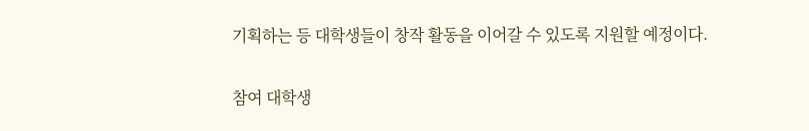기획하는 등 대학생들이 창작 활동을 이어갈 수 있도록 지원할 예정이다.

참여 대학생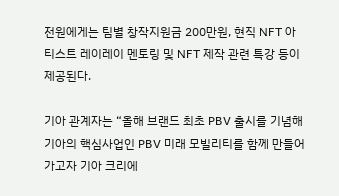전원에게는 팀별 창작지원금 200만원, 현직 NFT 아티스트 레이레이 멘토링 및 NFT 제작 관련 특강 등이 제공된다.

기아 관계자는 “올해 브랜드 최초 PBV 출시를 기념해 기아의 핵심사업인 PBV 미래 모빌리티를 함께 만들어 가고자 기아 크리에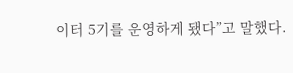이터 5기를 운영하게 됐다”고 말했다.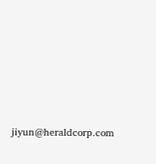jiyun@heraldcorp.com